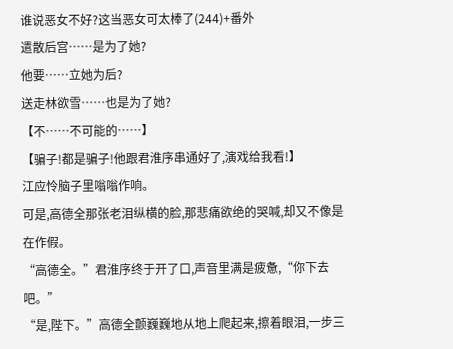谁说恶女不好?这当恶女可太棒了(244)+番外
遣散后宫……是为了她?
他要……立她为后?
送走林欲雪……也是为了她?
【不……不可能的……】
【骗子!都是骗子!他跟君淮序串通好了,演戏给我看!】
江应怜脑子里嗡嗡作响。
可是,高德全那张老泪纵横的脸,那悲痛欲绝的哭喊,却又不像是在作假。
“高德全。”君淮序终于开了口,声音里满是疲惫,“你下去吧。”
“是,陛下。”高德全颤巍巍地从地上爬起来,擦着眼泪,一步三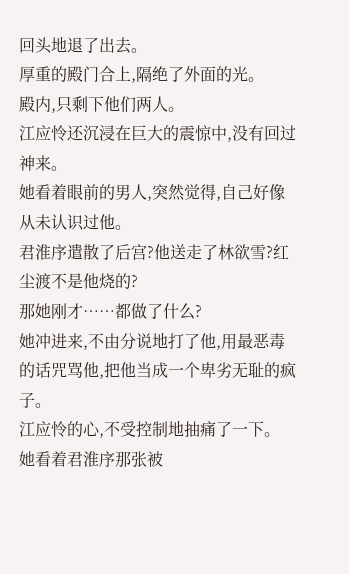回头地退了出去。
厚重的殿门合上,隔绝了外面的光。
殿内,只剩下他们两人。
江应怜还沉浸在巨大的震惊中,没有回过神来。
她看着眼前的男人,突然觉得,自己好像从未认识过他。
君淮序遣散了后宫?他送走了林欲雪?红尘渡不是他烧的?
那她刚才……都做了什么?
她冲进来,不由分说地打了他,用最恶毒的话咒骂他,把他当成一个卑劣无耻的疯子。
江应怜的心,不受控制地抽痛了一下。
她看着君淮序那张被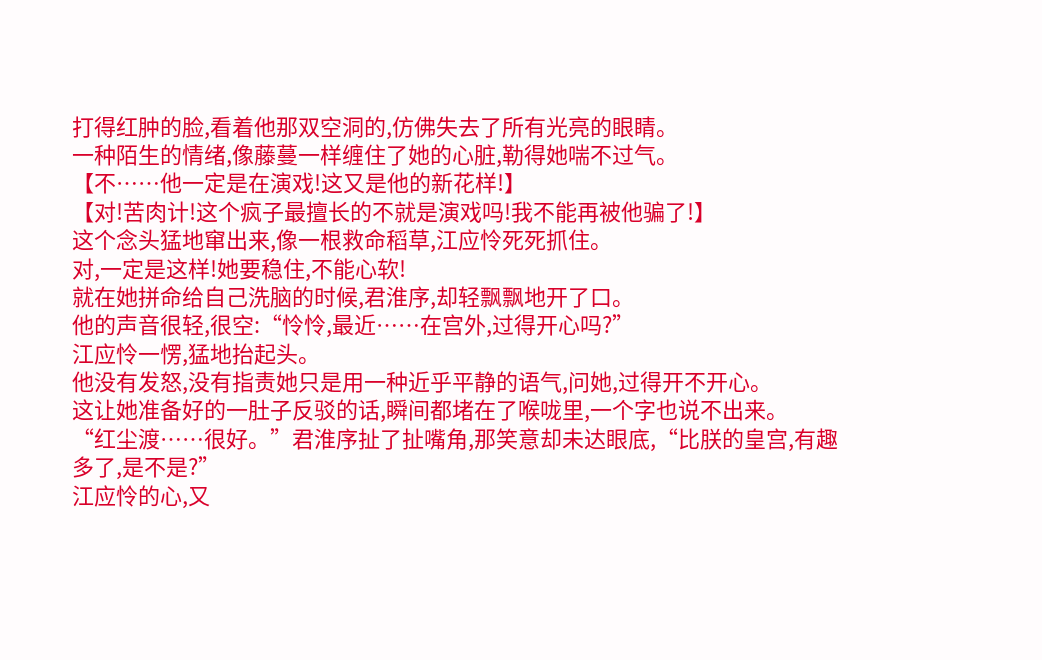打得红肿的脸,看着他那双空洞的,仿佛失去了所有光亮的眼睛。
一种陌生的情绪,像藤蔓一样缠住了她的心脏,勒得她喘不过气。
【不……他一定是在演戏!这又是他的新花样!】
【对!苦肉计!这个疯子最擅长的不就是演戏吗!我不能再被他骗了!】
这个念头猛地窜出来,像一根救命稻草,江应怜死死抓住。
对,一定是这样!她要稳住,不能心软!
就在她拼命给自己洗脑的时候,君淮序,却轻飘飘地开了口。
他的声音很轻,很空:“怜怜,最近……在宫外,过得开心吗?”
江应怜一愣,猛地抬起头。
他没有发怒,没有指责她只是用一种近乎平静的语气,问她,过得开不开心。
这让她准备好的一肚子反驳的话,瞬间都堵在了喉咙里,一个字也说不出来。
“红尘渡……很好。”君淮序扯了扯嘴角,那笑意却未达眼底,“比朕的皇宫,有趣多了,是不是?”
江应怜的心,又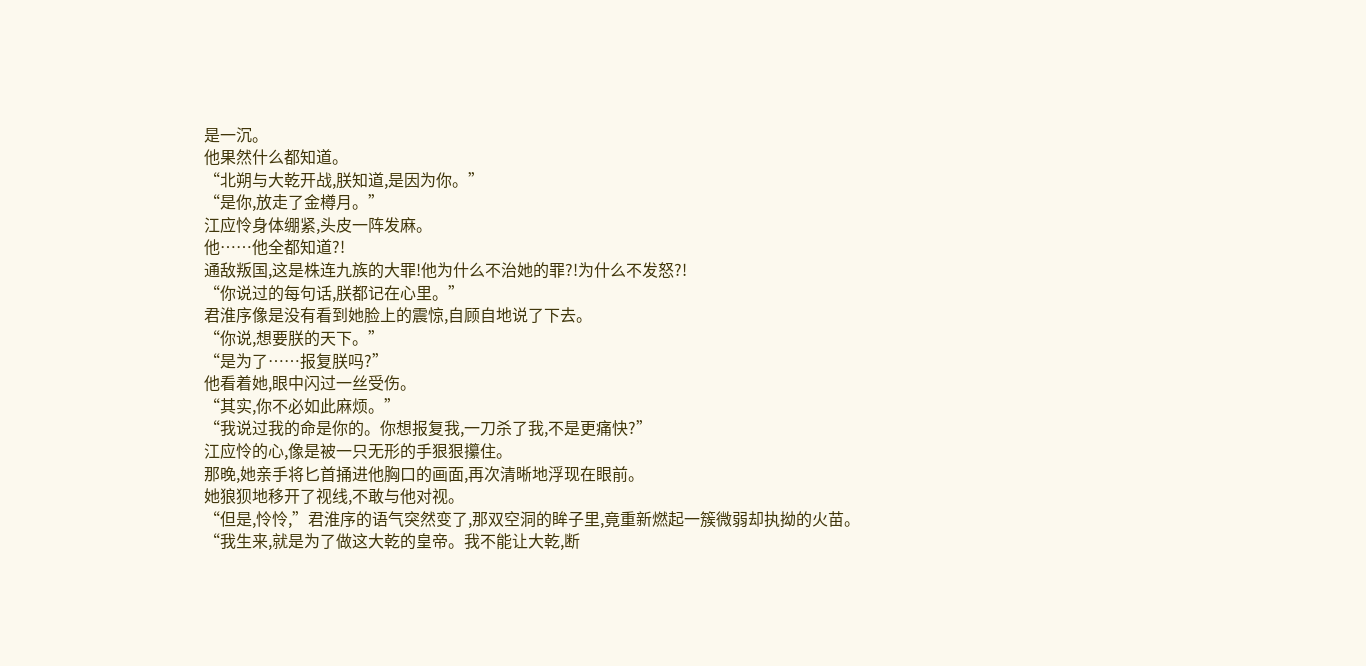是一沉。
他果然什么都知道。
“北朔与大乾开战,朕知道,是因为你。”
“是你,放走了金樽月。”
江应怜身体绷紧,头皮一阵发麻。
他……他全都知道?!
通敌叛国,这是株连九族的大罪!他为什么不治她的罪?!为什么不发怒?!
“你说过的每句话,朕都记在心里。”
君淮序像是没有看到她脸上的震惊,自顾自地说了下去。
“你说,想要朕的天下。”
“是为了……报复朕吗?”
他看着她,眼中闪过一丝受伤。
“其实,你不必如此麻烦。”
“我说过我的命是你的。你想报复我,一刀杀了我,不是更痛快?”
江应怜的心,像是被一只无形的手狠狠攥住。
那晚,她亲手将匕首捅进他胸口的画面,再次清晰地浮现在眼前。
她狼狈地移开了视线,不敢与他对视。
“但是,怜怜,”君淮序的语气突然变了,那双空洞的眸子里,竟重新燃起一簇微弱却执拗的火苗。
“我生来,就是为了做这大乾的皇帝。我不能让大乾,断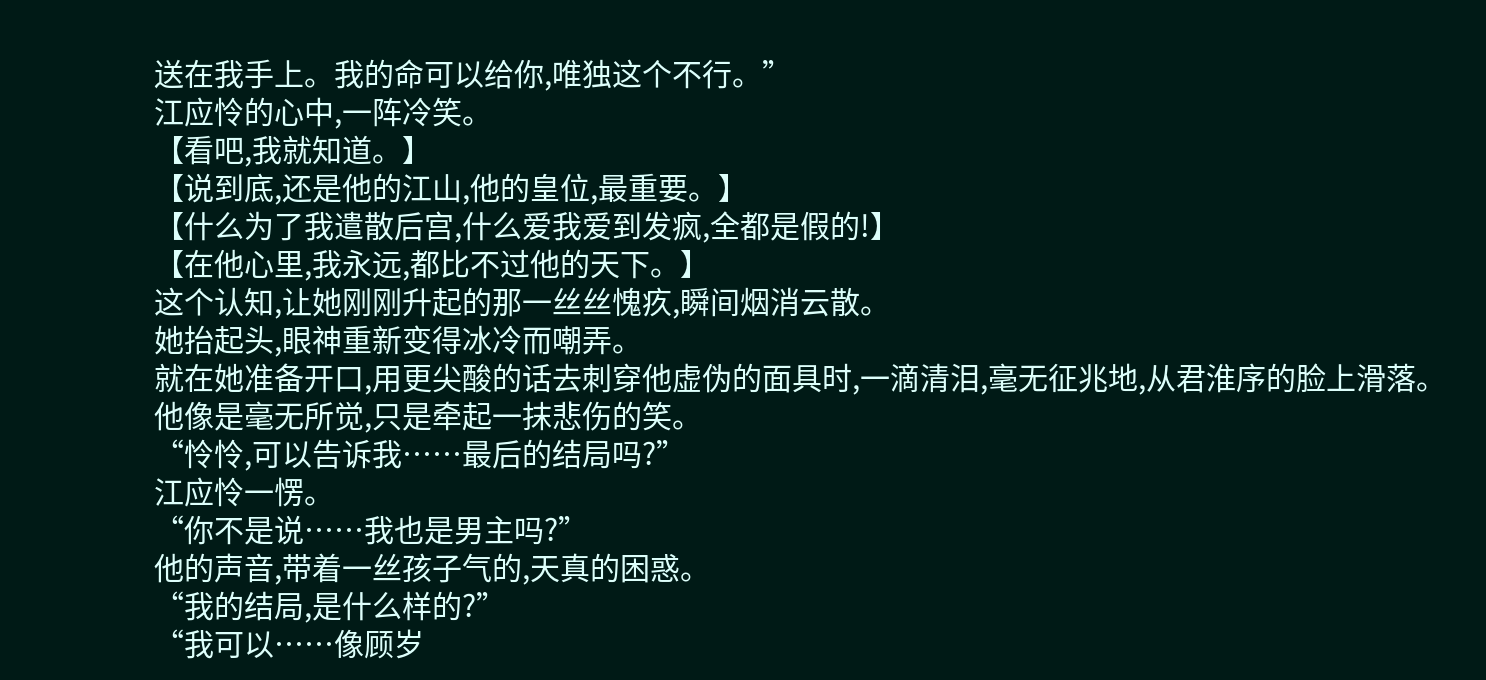送在我手上。我的命可以给你,唯独这个不行。”
江应怜的心中,一阵冷笑。
【看吧,我就知道。】
【说到底,还是他的江山,他的皇位,最重要。】
【什么为了我遣散后宫,什么爱我爱到发疯,全都是假的!】
【在他心里,我永远,都比不过他的天下。】
这个认知,让她刚刚升起的那一丝丝愧疚,瞬间烟消云散。
她抬起头,眼神重新变得冰冷而嘲弄。
就在她准备开口,用更尖酸的话去刺穿他虚伪的面具时,一滴清泪,毫无征兆地,从君淮序的脸上滑落。
他像是毫无所觉,只是牵起一抹悲伤的笑。
“怜怜,可以告诉我……最后的结局吗?”
江应怜一愣。
“你不是说……我也是男主吗?”
他的声音,带着一丝孩子气的,天真的困惑。
“我的结局,是什么样的?”
“我可以……像顾岁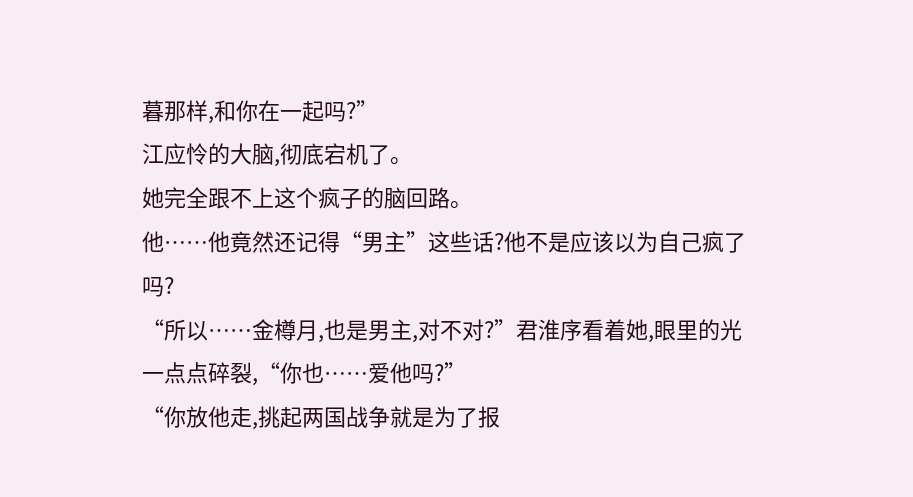暮那样,和你在一起吗?”
江应怜的大脑,彻底宕机了。
她完全跟不上这个疯子的脑回路。
他……他竟然还记得“男主”这些话?他不是应该以为自己疯了吗?
“所以……金樽月,也是男主,对不对?”君淮序看着她,眼里的光一点点碎裂,“你也……爱他吗?”
“你放他走,挑起两国战争就是为了报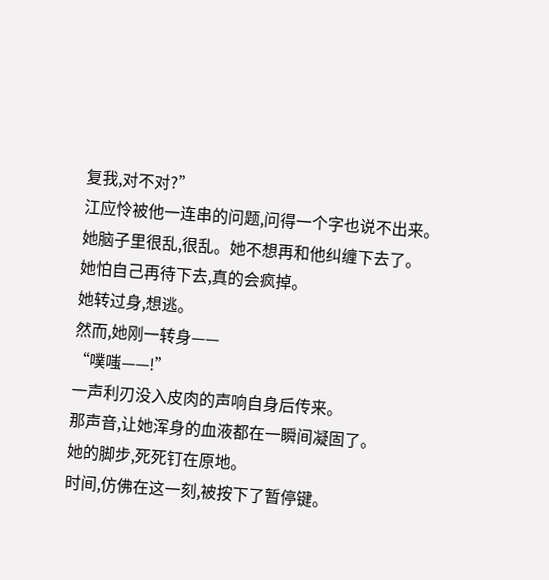复我,对不对?”
江应怜被他一连串的问题,问得一个字也说不出来。
她脑子里很乱,很乱。她不想再和他纠缠下去了。
她怕自己再待下去,真的会疯掉。
她转过身,想逃。
然而,她刚一转身——
“噗嗤——!”
一声利刃没入皮肉的声响自身后传来。
那声音,让她浑身的血液都在一瞬间凝固了。
她的脚步,死死钉在原地。
时间,仿佛在这一刻,被按下了暂停键。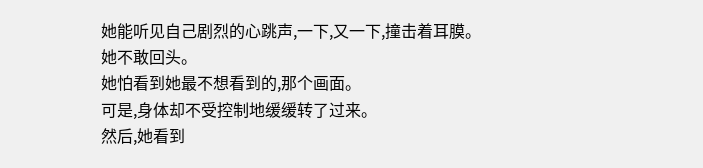她能听见自己剧烈的心跳声,一下,又一下,撞击着耳膜。
她不敢回头。
她怕看到她最不想看到的,那个画面。
可是,身体却不受控制地缓缓转了过来。
然后,她看到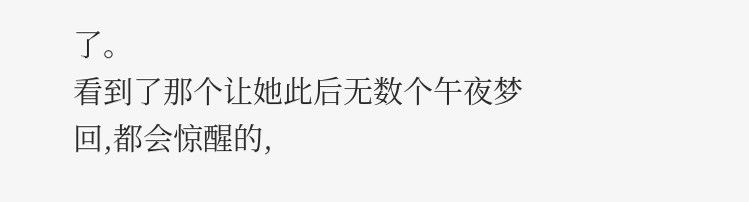了。
看到了那个让她此后无数个午夜梦回,都会惊醒的,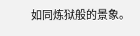如同炼狱般的景象。